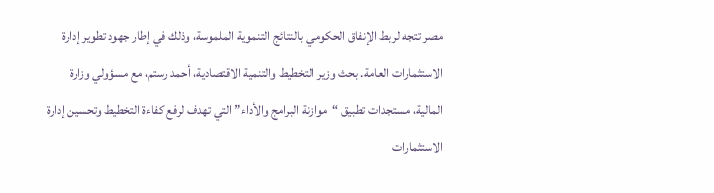مصر تتجه لربط الإنفاق الحكومي بالنتائج التنموية الملموسة، وذلك في إطار جهود تطوير إدارة الاستثمارات العامة. بحث وزير التخطيط والتنمية الاقتصادية، أحمد رستم، مع مسؤولي وزارة المالية، مستجدات تطبيق “موازنة البرامج والأداء” التي تهدف لرفع كفاءة التخطيط وتحسين إدارة الاستثمارات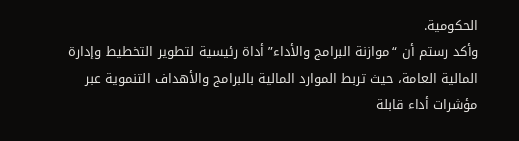الحكومية.
وأكد رستم أن “موازنة البرامج والأداء” أداة رئيسية لتطوير التخطيط وإدارة المالية العامة، حيث تربط الموارد المالية بالبرامج والأهداف التنموية عبر مؤشرات أداء قابلة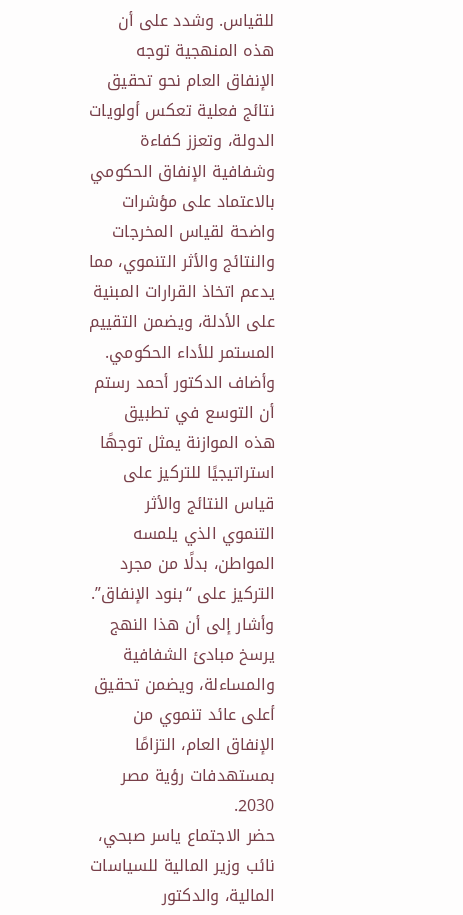للقياس. وشدد على أن هذه المنهجية توجه الإنفاق العام نحو تحقيق نتائج فعلية تعكس أولويات الدولة، وتعزز كفاءة وشفافية الإنفاق الحكومي بالاعتماد على مؤشرات واضحة لقياس المخرجات والنتائج والأثر التنموي، مما يدعم اتخاذ القرارات المبنية على الأدلة، ويضمن التقييم المستمر للأداء الحكومي.
وأضاف الدكتور أحمد رستم أن التوسع في تطبيق هذه الموازنة يمثل توجهًا استراتيجيًا للتركيز على قياس النتائج والأثر التنموي الذي يلمسه المواطن، بدلًا من مجرد التركيز على “بنود الإنفاق”. وأشار إلى أن هذا النهج يرسخ مبادئ الشفافية والمساءلة، ويضمن تحقيق أعلى عائد تنموي من الإنفاق العام، التزامًا بمستهدفات رؤية مصر 2030.
حضر الاجتماع ياسر صبحي، نائب وزير المالية للسياسات المالية، والدكتور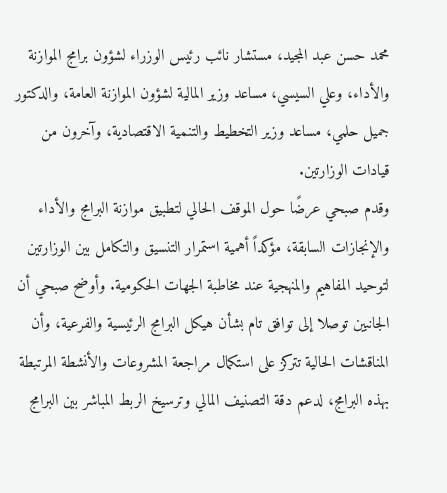محمد حسن عبد المجيد، مستشار نائب رئيس الوزراء لشؤون برامج الموازنة والأداء، وعلي السيسي، مساعد وزير المالية لشؤون الموازنة العامة، والدكتور جميل حلمي، مساعد وزير التخطيط والتنمية الاقتصادية، وآخرون من قيادات الوزارتين.
وقدم صبحي عرضًا حول الموقف الحالي لتطبيق موازنة البرامج والأداء والإنجازات السابقة، مؤكداً أهمية استمرار التنسيق والتكامل بين الوزارتين لتوحيد المفاهيم والمنهجية عند مخاطبة الجهات الحكومية. وأوضح صبحي أن الجانبين توصلا إلى توافق تام بشأن هيكل البرامج الرئيسية والفرعية، وأن المناقشات الحالية تتركز على استكمال مراجعة المشروعات والأنشطة المرتبطة بهذه البرامج، لدعم دقة التصنيف المالي وترسيخ الربط المباشر بين البرامج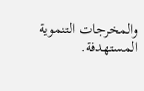والمخرجات التنموية المستهدفة.